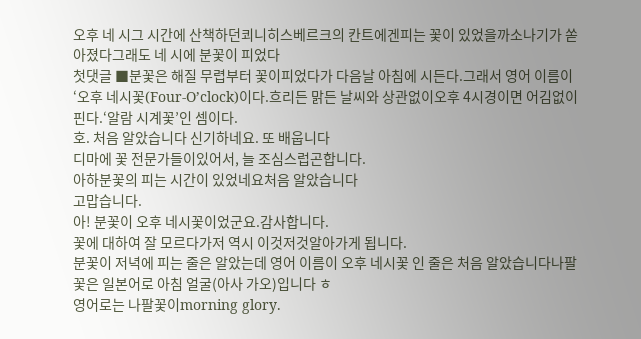오후 네 시그 시간에 산책하던쾨니히스베르크의 칸트에겐피는 꽃이 있었을까소나기가 쏟아졌다그래도 네 시에 분꽃이 피었다
첫댓글 ■분꽃은 해질 무렵부터 꽃이피었다가 다음날 아침에 시든다.그래서 영어 이름이‘오후 네시꽃(Four-O’clock)이다.흐리든 맑든 날씨와 상관없이오후 4시경이면 어김없이 핀다.‘알람 시계꽃’인 셈이다.
호. 처음 알았습니다 신기하네요. 또 배웁니다
디마에 꽃 전문가들이있어서, 늘 조심스럽곤합니다.
아하분꽃의 피는 시간이 있었네요처음 알았습니다
고맙습니다.
아! 분꽃이 오후 네시꽃이었군요.감사합니다.
꽃에 대하여 잘 모르다가저 역시 이것저것알아가게 됩니다.
분꽃이 저녁에 피는 줄은 알았는데 영어 이름이 오후 네시꽃 인 줄은 처음 알았습니다나팔꽃은 일본어로 아침 얼굴(아사 가오)입니다 ㅎ
영어로는 나팔꽃이morning glory.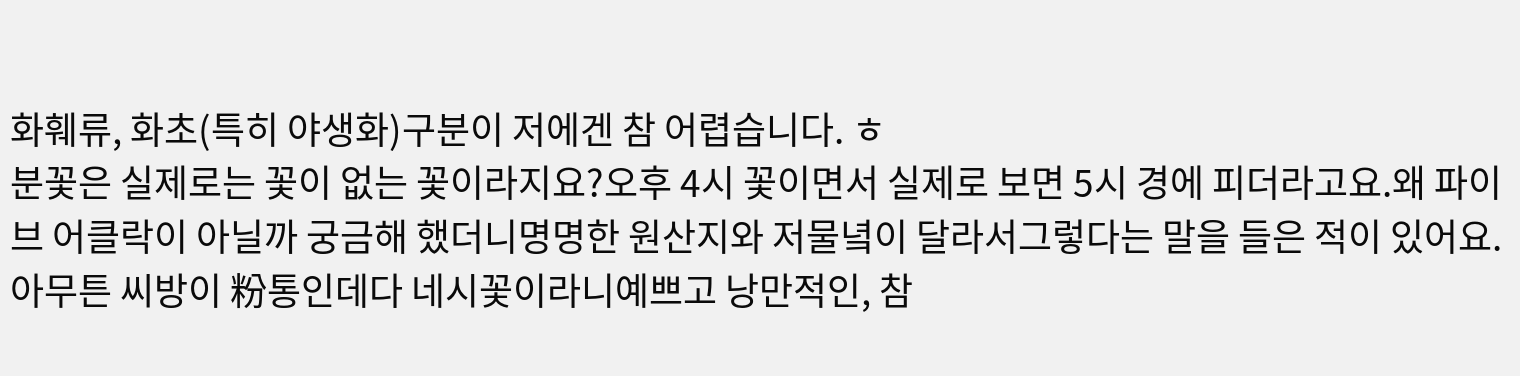화훼류, 화초(특히 야생화)구분이 저에겐 참 어렵습니다. ㅎ
분꽃은 실제로는 꽃이 없는 꽃이라지요?오후 4시 꽃이면서 실제로 보면 5시 경에 피더라고요.왜 파이브 어클락이 아닐까 궁금해 했더니명명한 원산지와 저물녘이 달라서그렇다는 말을 들은 적이 있어요.아무튼 씨방이 粉통인데다 네시꽃이라니예쁘고 낭만적인, 참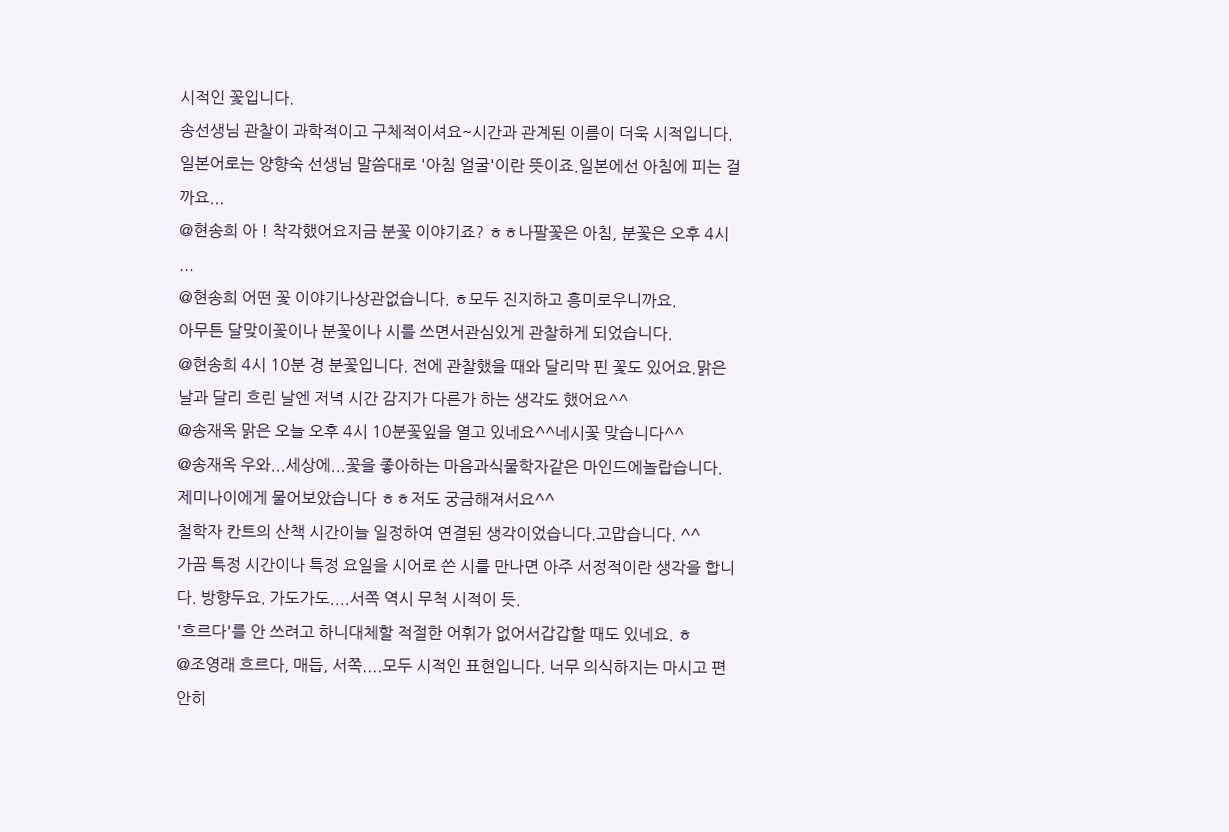시적인 꽃입니다.
송선생님 관찰이 과학적이고 구체적이셔요~시간과 관계된 이름이 더욱 시적입니다.일본어로는 양향숙 선생님 말씀대로 '아침 얼굴'이란 뜻이죠.일본에선 아침에 피는 걸까요...
@현송희 아 ! 착각했어요지금 분꽃 이야기죠? ㅎㅎ나팔꽃은 아침, 분꽃은 오후 4시 ...
@현송희 어떤 꽃 이야기나상관없습니다. ㅎ모두 진지하고 흥미로우니까요.
아무튼 달맞이꽃이나 분꽃이나 시를 쓰면서관심있게 관찰하게 되었습니다.
@현송희 4시 10분 경 분꽃입니다. 전에 관찰했을 때와 달리막 핀 꽃도 있어요.맑은 날과 달리 흐린 날엔 저녁 시간 감지가 다른가 하는 생각도 했어요^^
@송재옥 맑은 오늘 오후 4시 10분꽃잎을 열고 있네요^^네시꽃 맞습니다^^
@송재옥 우와...세상에...꽃을 좋아하는 마음과식물학자같은 마인드에놀랍습니다.
제미나이에게 물어보았습니다 ㅎㅎ저도 궁금해져서요^^
철학자 칸트의 산책 시간이늘 일정하여 연결된 생각이었습니다.고맙습니다. ^^
가끔 특정 시간이나 특정 요일을 시어로 쓴 시를 만나면 아주 서정적이란 생각을 합니다. 방향두요. 가도가도....서쪽 역시 무척 시적이 듯.
'흐르다'를 안 쓰려고 하니대체할 적절한 어휘가 없어서갑갑할 때도 있네요. ㅎ
@조영래 흐르다, 매듭, 서쪽....모두 시적인 표현입니다. 너무 의식하지는 마시고 편안히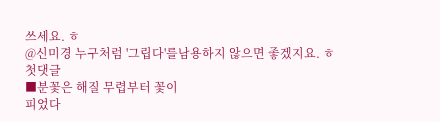쓰세요. ㅎ
@신미경 누구처럼 '그립다'를남용하지 않으면 좋겠지요. ㅎ
첫댓글
■분꽃은 해질 무렵부터 꽃이
피었다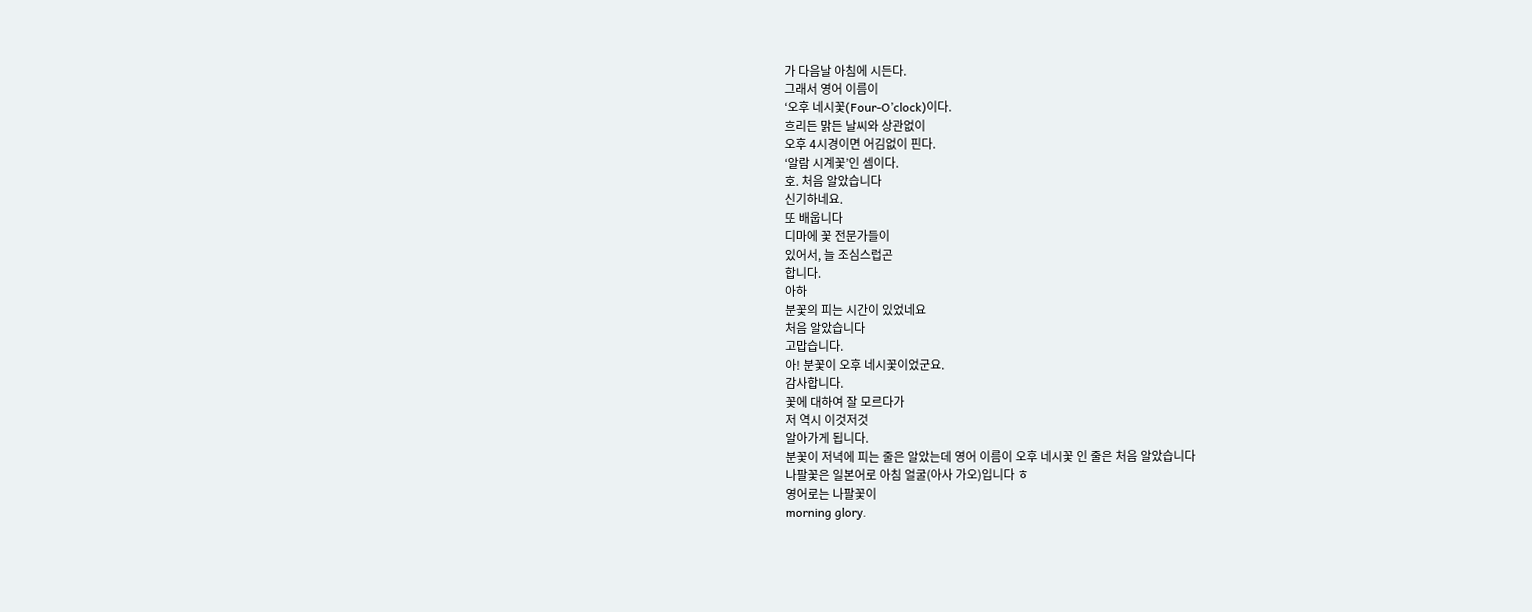가 다음날 아침에 시든다.
그래서 영어 이름이
‘오후 네시꽃(Four-O’clock)이다.
흐리든 맑든 날씨와 상관없이
오후 4시경이면 어김없이 핀다.
‘알람 시계꽃’인 셈이다.
호. 처음 알았습니다
신기하네요.
또 배웁니다
디마에 꽃 전문가들이
있어서, 늘 조심스럽곤
합니다.
아하
분꽃의 피는 시간이 있었네요
처음 알았습니다
고맙습니다.
아! 분꽃이 오후 네시꽃이었군요.
감사합니다.
꽃에 대하여 잘 모르다가
저 역시 이것저것
알아가게 됩니다.
분꽃이 저녁에 피는 줄은 알았는데 영어 이름이 오후 네시꽃 인 줄은 처음 알았습니다
나팔꽃은 일본어로 아침 얼굴(아사 가오)입니다 ㅎ
영어로는 나팔꽃이
morning glory.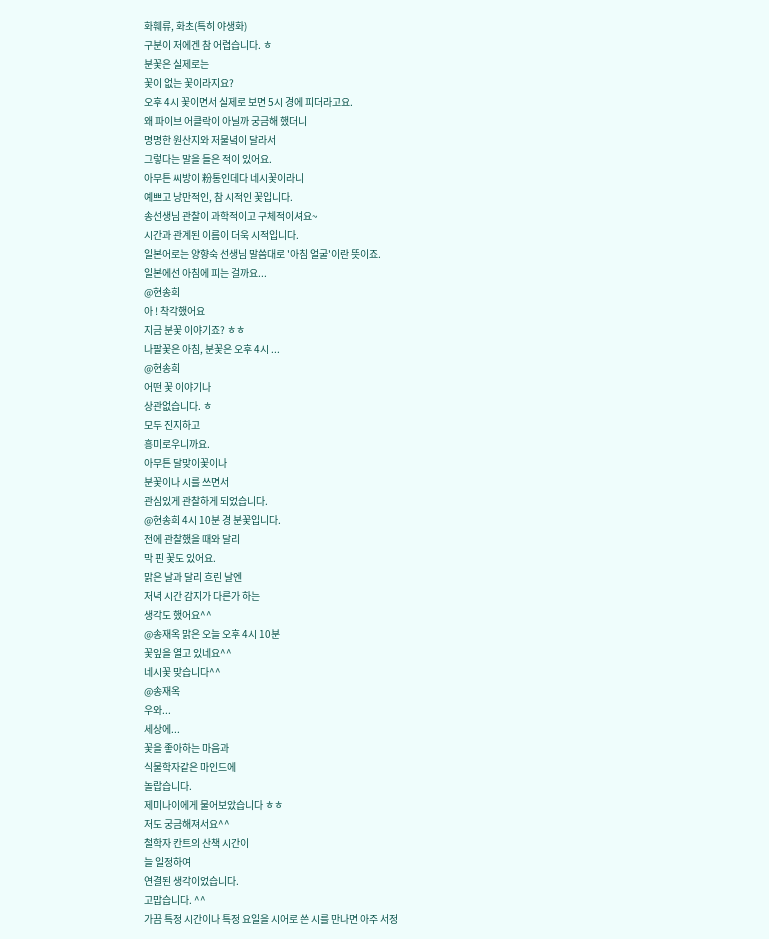화훼류, 화초(특히 야생화)
구분이 저에겐 참 어렵습니다. ㅎ
분꽃은 실제로는
꽃이 없는 꽃이라지요?
오후 4시 꽃이면서 실제로 보면 5시 경에 피더라고요.
왜 파이브 어클락이 아닐까 궁금해 했더니
명명한 원산지와 저물녘이 달라서
그렇다는 말을 들은 적이 있어요.
아무튼 씨방이 粉통인데다 네시꽃이라니
예쁘고 낭만적인, 참 시적인 꽃입니다.
송선생님 관찰이 과학적이고 구체적이셔요~
시간과 관계된 이름이 더욱 시적입니다.
일본어로는 양향숙 선생님 말씀대로 '아침 얼굴'이란 뜻이죠.
일본에선 아침에 피는 걸까요...
@현송희
아 ! 착각했어요
지금 분꽃 이야기죠? ㅎㅎ
나팔꽃은 아침, 분꽃은 오후 4시 ...
@현송희
어떤 꽃 이야기나
상관없습니다. ㅎ
모두 진지하고
흥미로우니까요.
아무튼 달맞이꽃이나
분꽃이나 시를 쓰면서
관심있게 관찰하게 되었습니다.
@현송희 4시 10분 경 분꽃입니다.
전에 관찰했을 때와 달리
막 핀 꽃도 있어요.
맑은 날과 달리 흐린 날엔
저녁 시간 감지가 다른가 하는
생각도 했어요^^
@송재옥 맑은 오늘 오후 4시 10분
꽃잎을 열고 있네요^^
네시꽃 맞습니다^^
@송재옥
우와...
세상에...
꽃을 좋아하는 마음과
식물학자같은 마인드에
놀랍습니다.
제미나이에게 물어보았습니다 ㅎㅎ
저도 궁금해져서요^^
철학자 칸트의 산책 시간이
늘 일정하여
연결된 생각이었습니다.
고맙습니다. ^^
가끔 특정 시간이나 특정 요일을 시어로 쓴 시를 만나면 아주 서정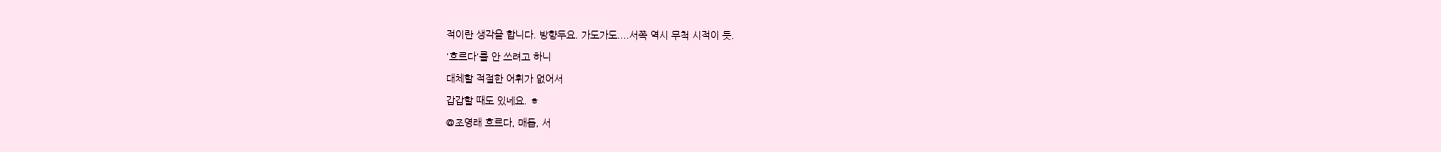적이란 생각을 합니다. 방향두요. 가도가도....서쪽 역시 무척 시적이 듯.
'흐르다'를 안 쓰려고 하니
대체할 적절한 어휘가 없어서
갑갑할 때도 있네요. ㅎ
@조영래 흐르다, 매듭, 서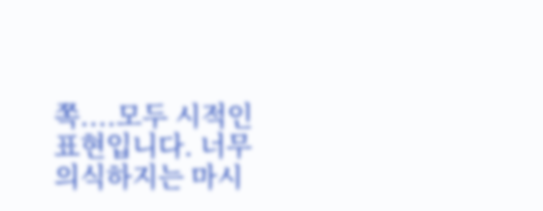쪽....모두 시적인 표현입니다. 너무 의식하지는 마시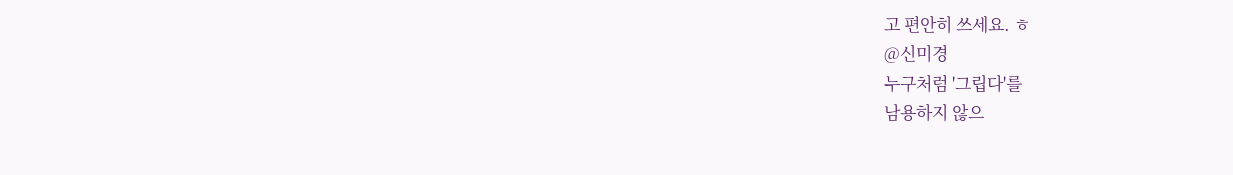고 편안히 쓰세요. ㅎ
@신미경
누구처럼 '그립다'를
남용하지 않으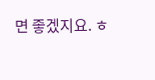면 좋겠지요. ㅎ